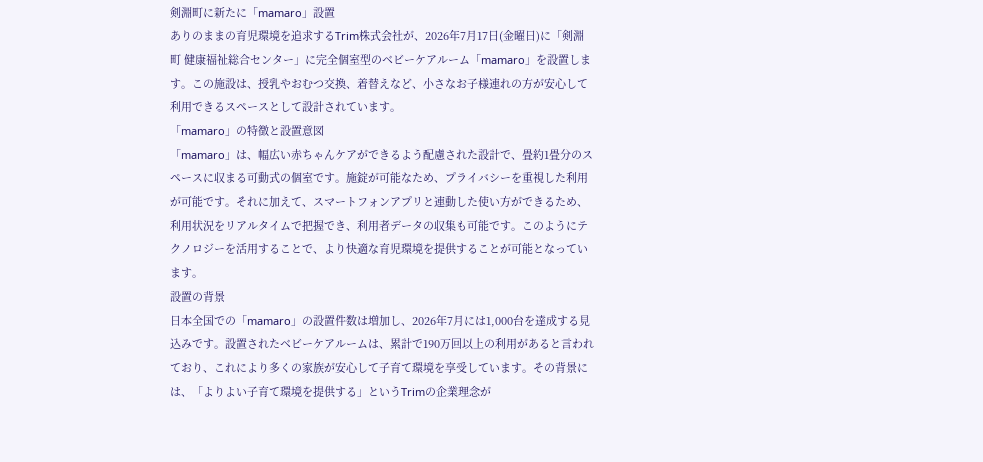剣淵町に新たに「mamaro」設置
ありのままの育児環境を追求するTrim株式会社が、2026年7月17日(金曜日)に「剣淵町 健康福祉総合センター」に完全個室型のベビーケアルーム「mamaro」を設置します。この施設は、授乳やおむつ交換、着替えなど、小さなお子様連れの方が安心して利用できるスペースとして設計されています。
「mamaro」の特徴と設置意図
「mamaro」は、幅広い赤ちゃんケアができるよう配慮された設計で、畳約1畳分のスペースに収まる可動式の個室です。施錠が可能なため、プライバシーを重視した利用が可能です。それに加えて、スマートフォンアプリと連動した使い方ができるため、利用状況をリアルタイムで把握でき、利用者データの収集も可能です。このようにテクノロジーを活用することで、より快適な育児環境を提供することが可能となっています。
設置の背景
日本全国での「mamaro」の設置件数は増加し、2026年7月には1,000台を達成する見込みです。設置されたベビーケアルームは、累計で190万回以上の利用があると言われており、これにより多くの家族が安心して子育て環境を享受しています。その背景には、「よりよい子育て環境を提供する」というTrimの企業理念が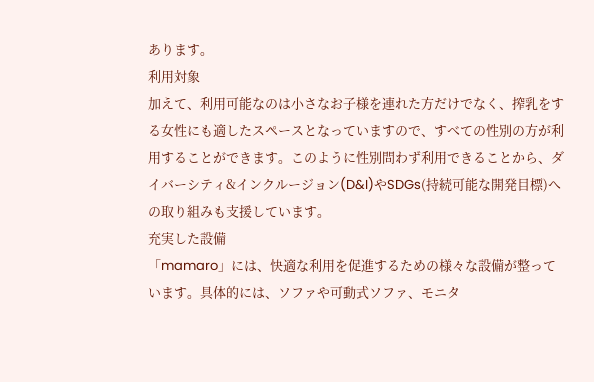あります。
利用対象
加えて、利用可能なのは小さなお子様を連れた方だけでなく、搾乳をする女性にも適したスペースとなっていますので、すべての性別の方が利用することができます。このように性別問わず利用できることから、ダイバーシティ&インクルージョン(D&I)やSDGs(持続可能な開発目標)への取り組みも支援しています。
充実した設備
「mamaro」には、快適な利用を促進するための様々な設備が整っています。具体的には、ソファや可動式ソファ、モニタ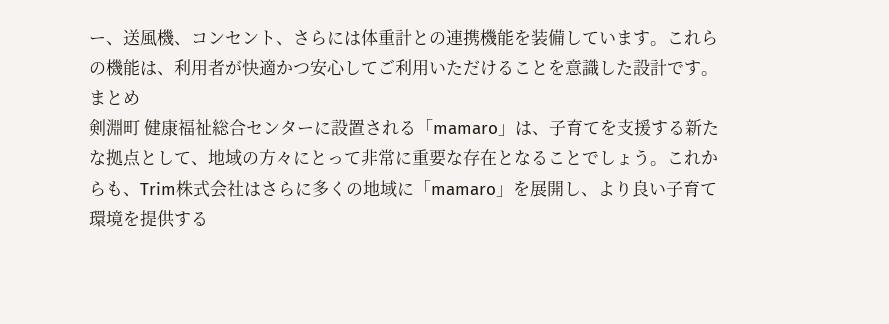ー、送風機、コンセント、さらには体重計との連携機能を装備しています。これらの機能は、利用者が快適かつ安心してご利用いただけることを意識した設計です。
まとめ
剣淵町 健康福祉総合センターに設置される「mamaro」は、子育てを支援する新たな拠点として、地域の方々にとって非常に重要な存在となることでしょう。これからも、Trim株式会社はさらに多くの地域に「mamaro」を展開し、より良い子育て環境を提供する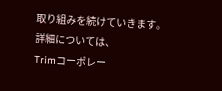取り組みを続けていきます。
詳細については、
Trimコーポレー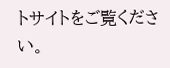トサイトをご覧ください。